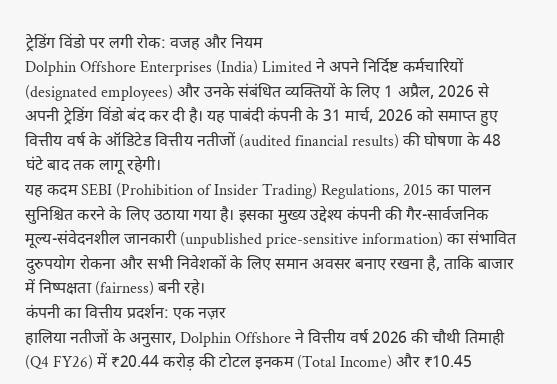ट्रेडिंग विंडो पर लगी रोक: वजह और नियम
Dolphin Offshore Enterprises (India) Limited ने अपने निर्दिष्ट कर्मचारियों (designated employees) और उनके संबंधित व्यक्तियों के लिए 1 अप्रैल, 2026 से अपनी ट्रेडिंग विंडो बंद कर दी है। यह पाबंदी कंपनी के 31 मार्च, 2026 को समाप्त हुए वित्तीय वर्ष के ऑडिटेड वित्तीय नतीजों (audited financial results) की घोषणा के 48 घंटे बाद तक लागू रहेगी।
यह कदम SEBI (Prohibition of Insider Trading) Regulations, 2015 का पालन सुनिश्चित करने के लिए उठाया गया है। इसका मुख्य उद्देश्य कंपनी की गैर-सार्वजनिक मूल्य-संवेदनशील जानकारी (unpublished price-sensitive information) का संभावित दुरुपयोग रोकना और सभी निवेशकों के लिए समान अवसर बनाए रखना है, ताकि बाजार में निष्पक्षता (fairness) बनी रहे।
कंपनी का वित्तीय प्रदर्शन: एक नज़र
हालिया नतीजों के अनुसार, Dolphin Offshore ने वित्तीय वर्ष 2026 की चौथी तिमाही (Q4 FY26) में ₹20.44 करोड़ की टोटल इनकम (Total Income) और ₹10.45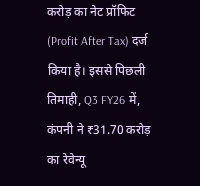करोड़ का नेट प्रॉफिट (Profit After Tax) दर्ज किया है। इससे पिछली तिमाही, Q3 FY26 में, कंपनी ने ₹31.70 करोड़ का रेवेन्यू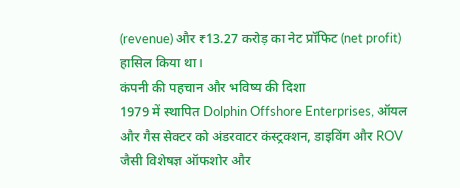(revenue) और ₹13.27 करोड़ का नेट प्रॉफिट (net profit) हासिल किया था।
कंपनी की पहचान और भविष्य की दिशा
1979 में स्थापित Dolphin Offshore Enterprises, ऑयल और गैस सेक्टर को अंडरवाटर कंस्ट्रक्शन, डाइविंग और ROV जैसी विशेषज्ञ ऑफशोर और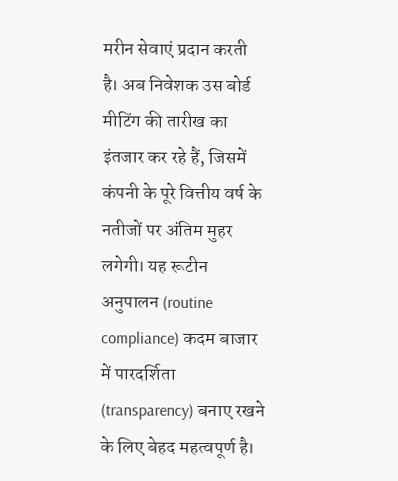मरीन सेवाएं प्रदान करती है। अब निवेशक उस बोर्ड मीटिंग की तारीख का इंतजार कर रहे हैं, जिसमें कंपनी के पूरे वित्तीय वर्ष के नतीजों पर अंतिम मुहर लगेगी। यह रूटीन अनुपालन (routine compliance) कदम बाजार में पारदर्शिता (transparency) बनाए रखने के लिए बेहद महत्वपूर्ण है।